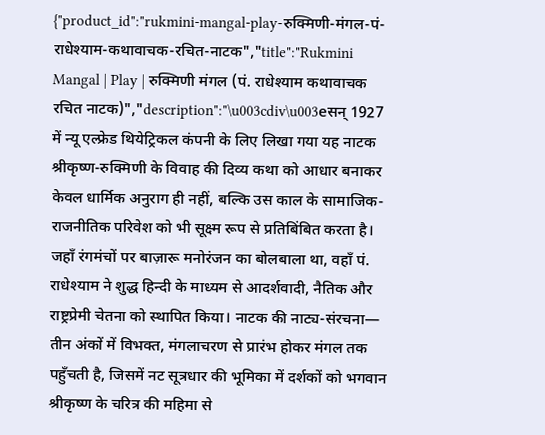{"product_id":"rukmini-mangal-play-रुक्मिणी-मंगल-पं-राधेश्याम-कथावाचक-रचित-नाटक","title":"Rukmini Mangal | Play | रुक्मिणी मंगल (पं. राधेश्याम कथावाचक रचित नाटक)","description":"\u003cdiv\u003eसन् 1927 में न्यू एल्फ्रेड थियेट्रिकल कंपनी के लिए लिखा गया यह नाटक श्रीकृष्ण-रुक्मिणी के विवाह की दिव्य कथा को आधार बनाकर केवल धार्मिक अनुराग ही नहीं, बल्कि उस काल के सामाजिक-राजनीतिक परिवेश को भी सूक्ष्म रूप से प्रतिबिंबित करता है। जहाँ रंगमंचों पर बाज़ारू मनोरंजन का बोलबाला था, वहाँ पं. राधेश्याम ने शुद्ध हिन्दी के माध्यम से आदर्शवादी, नैतिक और राष्ट्रप्रेमी चेतना को स्थापित किया। नाटक की नाट्य-संरचना— तीन अंकों में विभक्त, मंगलाचरण से प्रारंभ होकर मंगल तक पहुँचती है, जिसमें नट सूत्रधार की भूमिका में दर्शकों को भगवान श्रीकृष्ण के चरित्र की महिमा से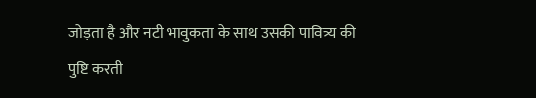जोड़ता है और नटी भावुकता के साथ उसकी पावित्र्य की पुष्टि करती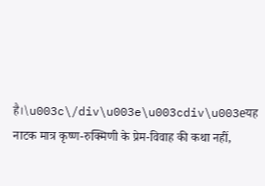है।\u003c\/div\u003e\u003cdiv\u003eयह नाटक मात्र कृष्ण-रुक्मिणी के प्रेम-विवाह की कथा नहीं,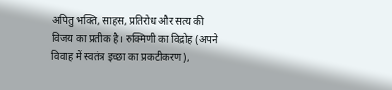अपितु भक्ति, साहस, प्रतिरोध और सत्य की विजय का प्रतीक है। रुक्मिणी का विद्रोह (अपने विवाह में स्वतंत्र इच्छा का प्रकटीकरण),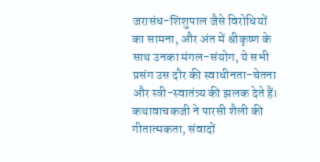जरासंध-शिशुपाल जैसे विरोधियों का सामना, और अंत में श्रीकृष्ण के साथ उनका मंगल-संयोग, ये सभी प्रसंग उस दौर की स्वाधीनता-चेतना और स्त्री-स्वातंत्र्य की झलक देते हैं। कथावाचकजी ने पारसी शैली की गीतात्मकता, संवादों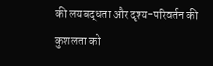की लयबद्धता और दृश्य-परिवर्तन की कुशलता को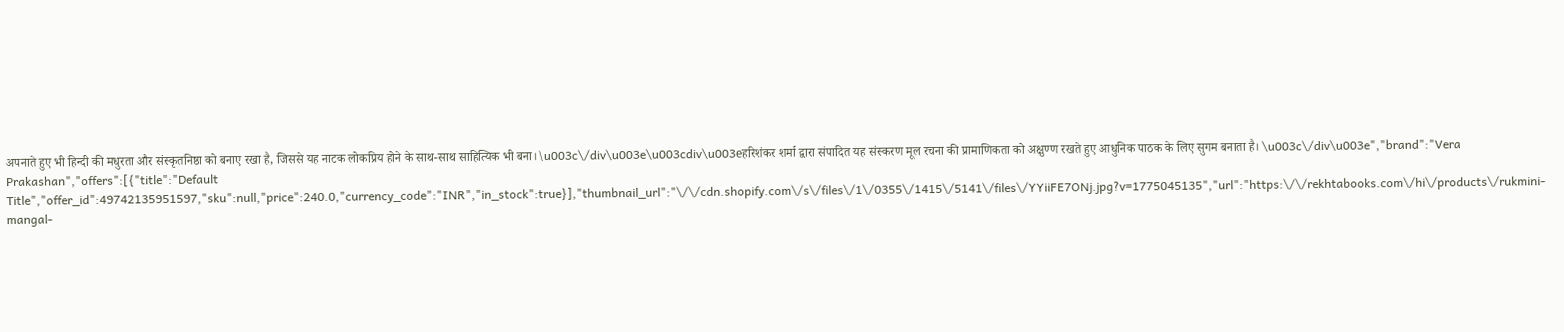अपनाते हुए भी हिन्दी की मधुरता और संस्कृतनिष्ठा को बनाए रखा है, जिससे यह नाटक लोकप्रिय होने के साथ-साथ साहित्यिक भी बना।\u003c\/div\u003e\u003cdiv\u003eहरिशंकर शर्मा द्वारा संपादित यह संस्करण मूल रचना की प्रामाणिकता को अक्षुण्ण रखते हुए आधुनिक पाठक के लिए सुगम बनाता है। \u003c\/div\u003e","brand":"Vera Prakashan","offers":[{"title":"Default Title","offer_id":49742135951597,"sku":null,"price":240.0,"currency_code":"INR","in_stock":true}],"thumbnail_url":"\/\/cdn.shopify.com\/s\/files\/1\/0355\/1415\/5141\/files\/YYiiFE7ONj.jpg?v=1775045135","url":"https:\/\/rekhtabooks.com\/hi\/products\/rukmini-mangal-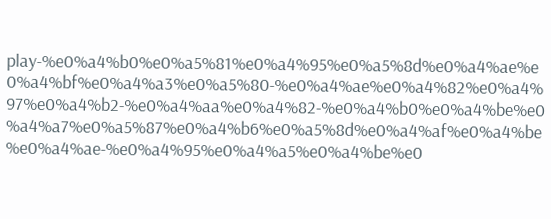play-%e0%a4%b0%e0%a5%81%e0%a4%95%e0%a5%8d%e0%a4%ae%e0%a4%bf%e0%a4%a3%e0%a5%80-%e0%a4%ae%e0%a4%82%e0%a4%97%e0%a4%b2-%e0%a4%aa%e0%a4%82-%e0%a4%b0%e0%a4%be%e0%a4%a7%e0%a5%87%e0%a4%b6%e0%a5%8d%e0%a4%af%e0%a4%be%e0%a4%ae-%e0%a4%95%e0%a4%a5%e0%a4%be%e0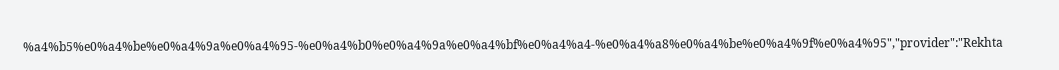%a4%b5%e0%a4%be%e0%a4%9a%e0%a4%95-%e0%a4%b0%e0%a4%9a%e0%a4%bf%e0%a4%a4-%e0%a4%a8%e0%a4%be%e0%a4%9f%e0%a4%95","provider":"Rekhta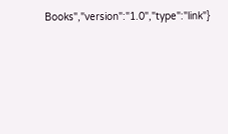Books","version":"1.0","type":"link"}